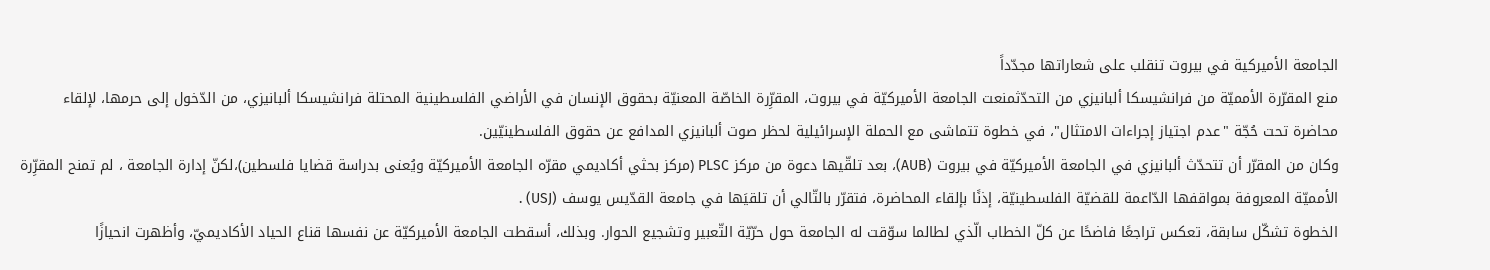الجامعة الأميركية في بيروت تنقلب على شعاراتها مجدّداً
منع المقرّرة الأمميّة من فرانشيسكا ألبانيزي من التحدّثمنعت الجامعة الأميركيّة في بيروت، المقرِّرة الخاصّة المعنيّة بحقوق الإنسان في الأراضي الفلسطينية المحتلة فرانشيسكا ألبانيزي، من الدّخول إلى حرمها، لإلقاء محاضرة تحت حُجّة "عدم اجتياز إجراءات الامتثال"، في خطوة تتماشى مع الحملة الإسرائيلية لحظر صوت ألبانيزي المدافع عن حقوق الفلسطينيّين.
وكان من المقرّر أن تتحدّث ألبانيزي في الجامعة الأميركيّة في بيروت (AUB)، بعد تلقّيها دعوة من مركز PLSC (مركز بحثي أكاديمي مقرّه الجامعة الأميركيّة ويُعنى بدراسة قضايا فلسطين)،لكنّ إدارة الجامعة ، لم تمنح المقرِّرة الأمميّة المعروفة بمواقفها الدّاعمة للقضيّة الفلسطينيّة، إذنًا بإلقاء المحاضرة، فتقرّر بالتّالي أن تلقيَها في جامعة القدّيس يوسف (USJ) .
الخطوة تشكّل سابقة، تعكس تراجعًا فاضحًا عن كلّ الخطاب الّذي لطالما سوّقت له الجامعة حول حرّيّة التّعبير وتشجيع الحوار. وبذلك، أسقطت الجامعة الأميركيّة عن نفسها قناع الحياد الأكاديميّ، وأظهرت انحيازًا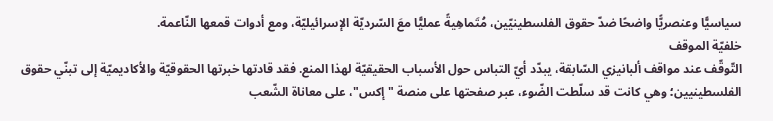سياسيًّا وعنصريًّا واضحًا ضدّ حقوق الفلسطينيّين، مُتَماهِيةً عمليًّا معَ السّرديّة الإسرائيليّة، ومع أدوات قمعها النّاعمة.
خلفيّة الموقف
التّوقّف عند مواقف ألبانيزي السّابقة، يبدّد أيّ التباس حول الأسباب الحقيقيّة لهذا المنع. فقد قادتها خبرتها الحقوقيّة والأكاديميّة إلى تبنّي حقوق الفلسطينيين؛ وهي كانت قد سلّطت الضّوء، عبر صفحتها على منصة "إكس"، على معاناة الشّعب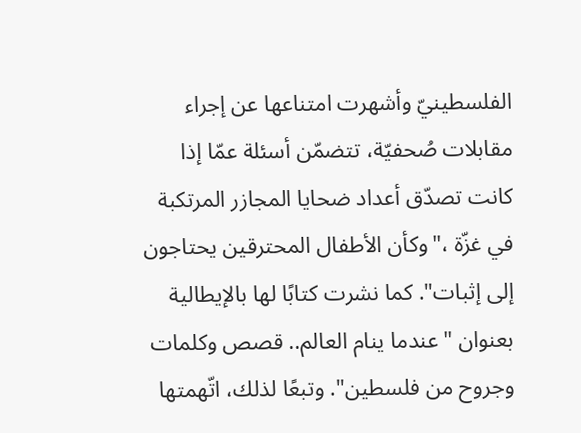الفلسطينيّ وأشهرت امتناعها عن إجراء مقابلات صُحفيّة، تتضمّن أسئلة عمّا إذا كانت تصدّق أعداد ضحايا المجازر المرتكبة في غزّة ،"وكأن الأطفال المحترقين يحتاجون إلى إثبات". كما نشرت كتابًا لها بالإيطالية بعنوان "عندما ينام العالم.. قصص وكلمات وجروح من فلسطين". وتبعًا لذلك، اتّهمتها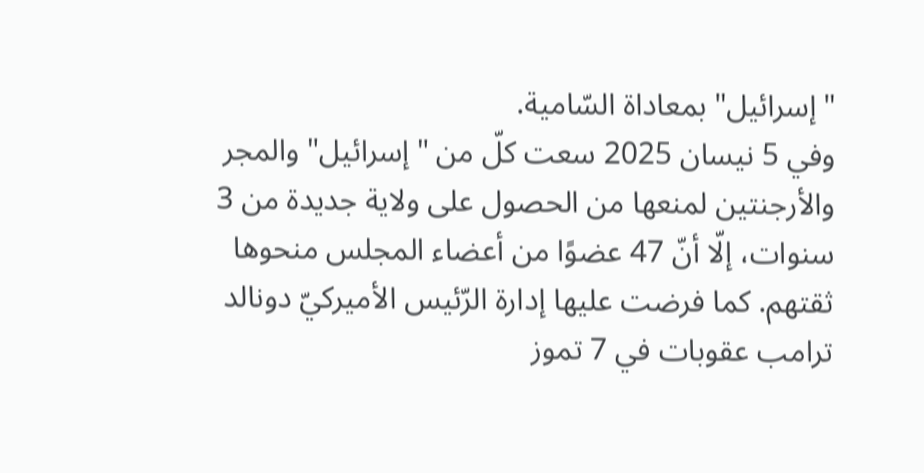"إسرائيل" بمعاداة السّامية.
وفي 5 نيسان 2025 سعت كلّ من "إسرائيل" والمجر والأرجنتين لمنعها من الحصول على ولاية جديدة من 3 سنوات، إلّا أنّ 47 عضوًا من أعضاء المجلس منحوها ثقتهم. كما فرضت عليها إدارة الرّئيس الأميركيّ دونالد ترامب عقوبات في 7 تموز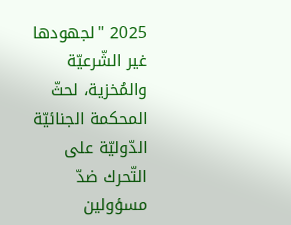2025 "لجهودها غير الشّرعيّة والمُخزية، لحثّ المحكمة الجنائيّة الدّوليّة على التّحرك ضدّ مسؤولين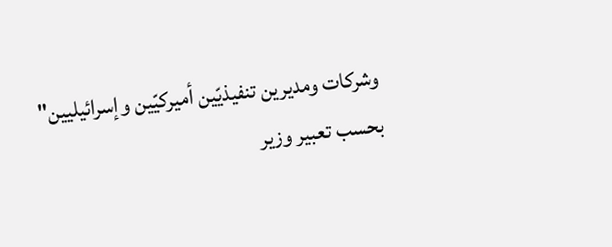وشركات ومديرين تنفيذيّين أميركيّين وإسرائيليين" بحسب تعبير وزير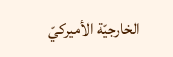الخارجيّة الأميركيّ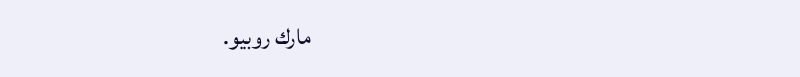مارك روبيو.